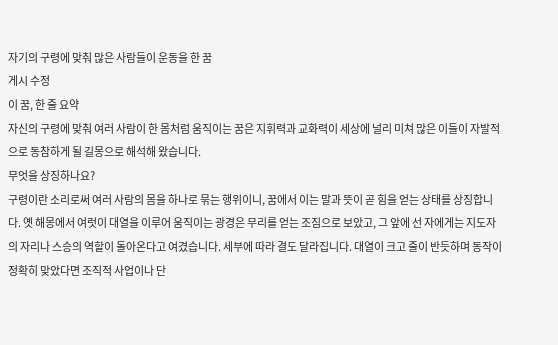자기의 구령에 맞춰 많은 사람들이 운동을 한 꿈
게시 수정
이 꿈, 한 줄 요약
자신의 구령에 맞춰 여러 사람이 한 몸처럼 움직이는 꿈은 지휘력과 교화력이 세상에 널리 미쳐 많은 이들이 자발적으로 동참하게 될 길몽으로 해석해 왔습니다.
무엇을 상징하나요?
구령이란 소리로써 여러 사람의 몸을 하나로 묶는 행위이니, 꿈에서 이는 말과 뜻이 곧 힘을 얻는 상태를 상징합니다. 옛 해몽에서 여럿이 대열을 이루어 움직이는 광경은 무리를 얻는 조짐으로 보았고, 그 앞에 선 자에게는 지도자의 자리나 스승의 역할이 돌아온다고 여겼습니다. 세부에 따라 결도 달라집니다. 대열이 크고 줄이 반듯하며 동작이 정확히 맞았다면 조직적 사업이나 단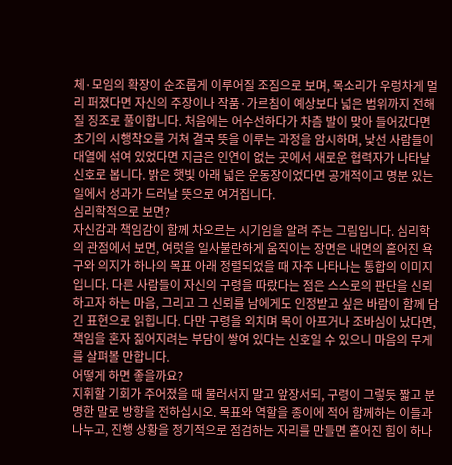체·모임의 확장이 순조롭게 이루어질 조짐으로 보며, 목소리가 우렁차게 멀리 퍼졌다면 자신의 주장이나 작품·가르침이 예상보다 넓은 범위까지 전해질 징조로 풀이합니다. 처음에는 어수선하다가 차츰 발이 맞아 들어갔다면 초기의 시행착오를 거쳐 결국 뜻을 이루는 과정을 암시하며, 낯선 사람들이 대열에 섞여 있었다면 지금은 인연이 없는 곳에서 새로운 협력자가 나타날 신호로 봅니다. 밝은 햇빛 아래 넓은 운동장이었다면 공개적이고 명분 있는 일에서 성과가 드러날 뜻으로 여겨집니다.
심리학적으로 보면?
자신감과 책임감이 함께 차오르는 시기임을 알려 주는 그림입니다. 심리학의 관점에서 보면, 여럿을 일사불란하게 움직이는 장면은 내면의 흩어진 욕구와 의지가 하나의 목표 아래 정렬되었을 때 자주 나타나는 통합의 이미지입니다. 다른 사람들이 자신의 구령을 따랐다는 점은 스스로의 판단을 신뢰하고자 하는 마음, 그리고 그 신뢰를 남에게도 인정받고 싶은 바람이 함께 담긴 표현으로 읽힙니다. 다만 구령을 외치며 목이 아프거나 조바심이 났다면, 책임을 혼자 짊어지려는 부담이 쌓여 있다는 신호일 수 있으니 마음의 무게를 살펴볼 만합니다.
어떻게 하면 좋을까요?
지휘할 기회가 주어졌을 때 물러서지 말고 앞장서되, 구령이 그렇듯 짧고 분명한 말로 방향을 전하십시오. 목표와 역할을 종이에 적어 함께하는 이들과 나누고, 진행 상황을 정기적으로 점검하는 자리를 만들면 흩어진 힘이 하나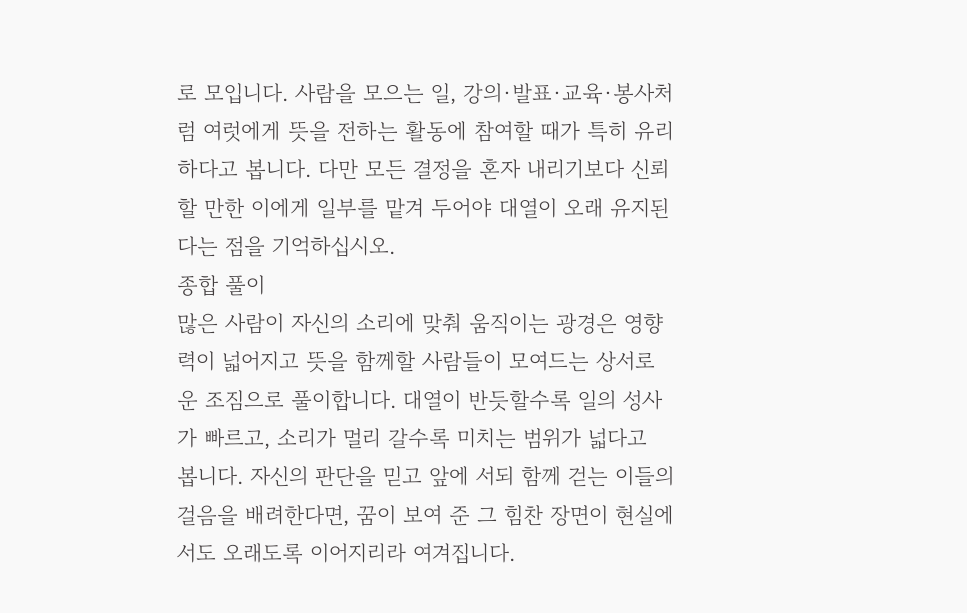로 모입니다. 사람을 모으는 일, 강의·발표·교육·봉사처럼 여럿에게 뜻을 전하는 활동에 참여할 때가 특히 유리하다고 봅니다. 다만 모든 결정을 혼자 내리기보다 신뢰할 만한 이에게 일부를 맡겨 두어야 대열이 오래 유지된다는 점을 기억하십시오.
종합 풀이
많은 사람이 자신의 소리에 맞춰 움직이는 광경은 영향력이 넓어지고 뜻을 함께할 사람들이 모여드는 상서로운 조짐으로 풀이합니다. 대열이 반듯할수록 일의 성사가 빠르고, 소리가 멀리 갈수록 미치는 범위가 넓다고 봅니다. 자신의 판단을 믿고 앞에 서되 함께 걷는 이들의 걸음을 배려한다면, 꿈이 보여 준 그 힘찬 장면이 현실에서도 오래도록 이어지리라 여겨집니다.